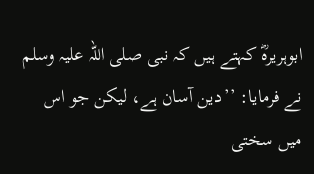ابوہریرہؓ کہتے ہیں کہ نبی صلی اللہ علیہ وسلم نے فرمایا: ’’دین آسان ہے، لیکن جو اس میں سختی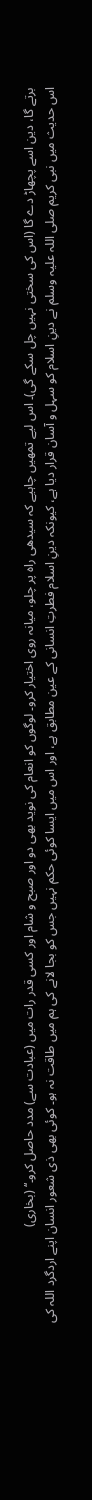برتے گا، دین اسے پچھاڑ دے گا (اس کی سختی نہیں چل سکے گی)۔ اس لیے تمھیں چاہیے کہ سیدھی راہ پر چلو، میانہ روی اختیار کرو۔ لوگوں کو انعام کی نوید بھی دو اور صبح و شام اور کسی قدر رات میں (عبادت سے) مدد حاصل کرو۔‘‘ (بخاری)
اس حدیث میں نبی کریم صلی اللہ علیہ وسلم نے دینِ اسلام کو سہل و آسان قرار دیا ہے، کیونکہ دینِ اسلام فطرتِ انسانی کے عین مطابق ہے، اور اس میں ایسا کوئی حکم نہیں جس کو بجا لانے کی ہم میں طاقت نہ ہو۔ کوئی بھی ذی شعور انسان اپنے اردگرد اللہ کی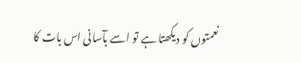نعمتوں کو دیکھتا ہے تو اسے بآسانی اس بات کا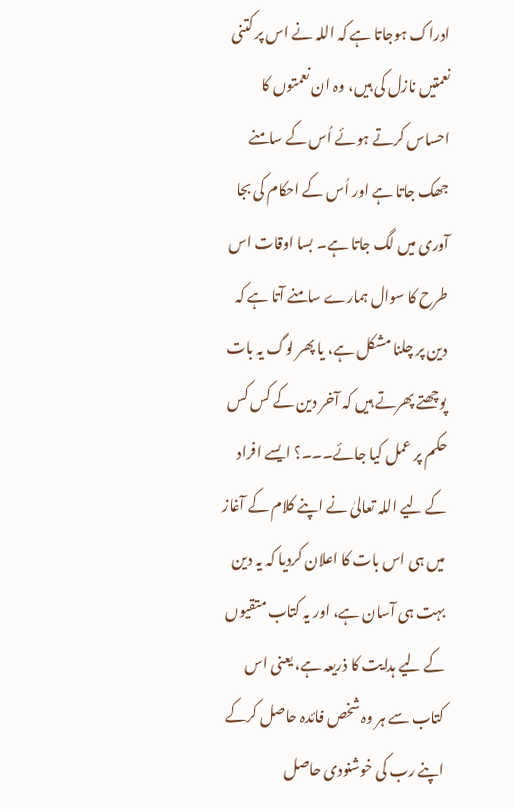ادراک ہوجاتا ہے کہ اللہ نے اس پر کتنی نعمتیں نازل کی ہیں، وہ ان نعمتوں کا احساس کرتے ہوئے اُس کے سامنے جھک جاتا ہے اور اُس کے احکام کی بجا آوری میں لگ جاتا ہے۔ بسا اوقات اس طرح کا سوال ہمارے سامنے آتا ہے کہ دین پر چلنا مشکل ہے، یا پھر لوگ یہ بات پوچھتے پھرتے ہیں کہ آخر دین کے کس کس حکم پر عمل کیا جائے۔۔۔؟ ایسے افراد کے لیے اللہ تعالیٰ نے اپنے کلام کے آغاز میں ہی اس بات کا اعلان کردیا کہ یہ دین بہت ہی آسان ہے، اور یہ کتاب متقیوں کے لیے ہدایت کا ذریعہ ہے، یعنی اس کتاب سے ہر وہ شخص فائدہ حاصل کرکے اپنے رب کی خوشنودی حاصل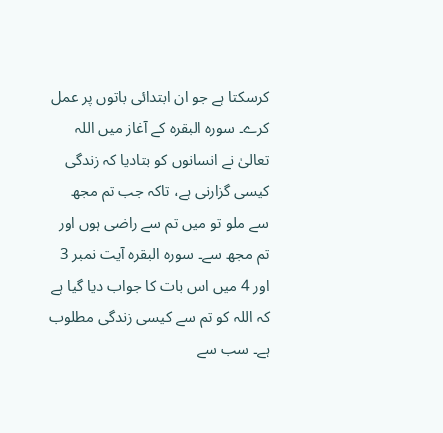کرسکتا ہے جو ان ابتدائی باتوں پر عمل کرے۔ سورہ البقرہ کے آغاز میں اللہ تعالیٰ نے انسانوں کو بتادیا کہ زندگی کیسی گزارنی ہے، تاکہ جب تم مجھ سے ملو تو میں تم سے راضی ہوں اور تم مجھ سے۔ سورہ البقرہ آیت نمبر 3 اور 4 میں اس بات کا جواب دیا گیا ہے کہ اللہ کو تم سے کیسی زندگی مطلوب ہے۔ سب سے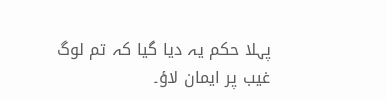پہلا حکم یہ دیا گیا کہ تم لوگ غیب پر ایمان لاؤ۔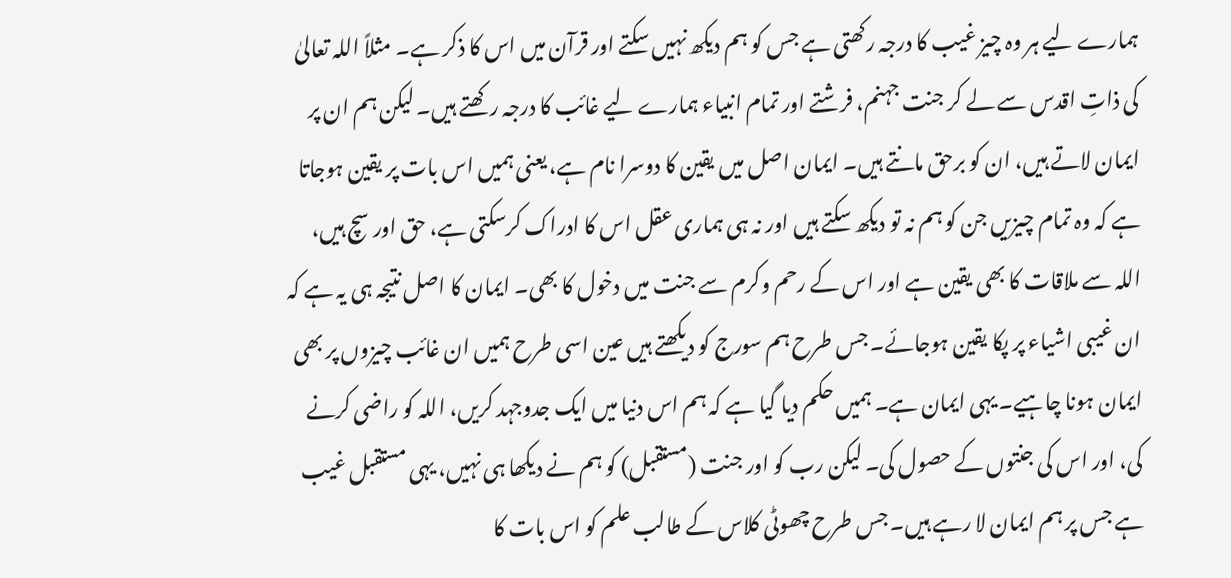ہمارے لیے ہر وہ چیز غیب کا درجہ رکھتی ہے جس کو ہم دیکھ نہیں سکتے اور قرآن میں اس کا ذکر ہے۔ مثلاً اللہ تعالیٰ کی ذاتِ اقدس سے لے کر جنت جہنم، فرشتے اور تمام انبیاء ہمارے لیے غائب کا درجہ رکھتے ہیں۔ لیکن ہم ان پر ایمان لاتے ہیں، ان کو برحق مانتے ہیں۔ ایمان اصل میں یقین کا دوسرا نام ہے، یعنی ہمیں اس بات پر یقین ہوجاتا ہے کہ وہ تمام چیزیں جن کو ہم نہ تو دیکھ سکتے ہیں اور نہ ہی ہماری عقل اس کا ادراک کرسکتی ہے، حق اور سچ ہیں، اللہ سے ملاقات کا بھی یقین ہے اور اس کے رحم وکرم سے جنت میں دخول کا بھی۔ ایمان کا اصل نتیجہ ہی یہ ہے کہ ان غیبی اشیاء پر پکا یقین ہوجائے۔ جس طرح ہم سورج کو دیکھتے ہیں عین اسی طرح ہمیں ان غائب چیزوں پر بھی ایمان ہونا چاہیے۔ یہی ایمان ہے۔ ہمیں حکم دیا گیا ہے کہ ہم اس دنیا میں ایک جدوجہد کریں، اللہ کو راضی کرنے کی، اور اس کی جنتوں کے حصول کی۔ لیکن رب کو اور جنت (مستقبل) کو ہم نے دیکھا ہی نہیں، یہی مستقبل غیب ہے جس پر ہم ایمان لا رہے ہیں۔ جس طرح چھوٹی کلاس کے طالب علم کو اس بات کا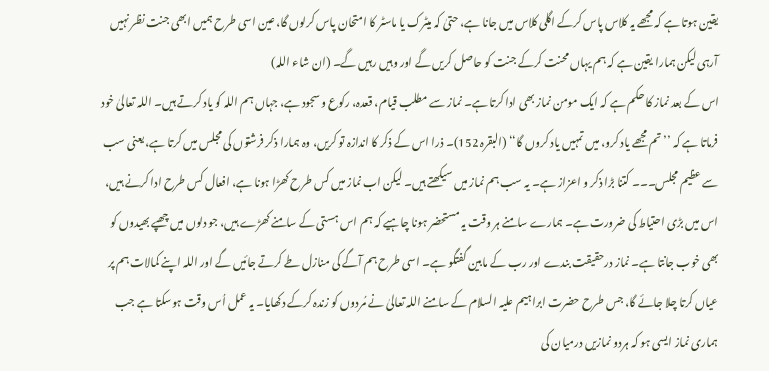یقین ہوتا ہے کہ مجھے یہ کلاس پاس کرکے اگلی کلاس میں جانا ہے، حتیٰ کہ میٹرک یا ماسٹر کا امتحان پاس کرلوں گا، عین اسی طرح ہمیں ابھی جنت نظر نہیں آرہی لیکن ہمارا یقین ہے کہ ہم یہاں محنت کرکے جنت کو حاصل کریں گے اور وہیں رہیں گے۔ (ان شاء اللہ)
اس کے بعد نماز کا حکم ہے کہ ایک مومن نماز بھی ادا کرتا ہے۔ نماز سے مطلب قیام، قعدہ، رکوع و سجود ہے، جہاں ہم اللہ کو یاد کرتے ہیں۔ اللہ تعالیٰ خود فرماتا ہے کہ ’’تم مجھے یاد کرو، میں تمہیں یاد کروں گا‘‘ (البقرہ 152)۔ ذرا اس کے ذکر کا اندازہ تو کریں، وہ ہمارا ذکر فرشتوں کی مجلس میں کرتا ہے، یعنی سب سے عظیم مجلس۔۔۔ کتنا بڑا ذکر و اعزاز ہے۔ یہ سب ہم نماز میں سیکھتے ہیں۔ لیکن اب نماز میں کس طرح کھڑا ہونا ہے، افعال کس طرح ادا کرنے ہیں، اس میں بڑی احتیاط کی ضرورت ہے۔ ہمارے سامنے ہر وقت یہ مستحضر ہونا چاہیے کہ ہم اس ہستی کے سامنے کھڑے ہیں، جو دلوں میں چھپے بھیدوں کو بھی خوب جانتا ہے۔ نماز درحقیقت بندے اور رب کے مابین گفتگو ہے۔ اسی طرح ہم آگے کی منازل طے کرتے جائیں گے اور اللہ اپنے کمالات ہم پر عیاں کرتا چلا جائے گا، جس طرح حضرت ابراہیم علیہ السلام کے سامنے اللہ تعالیٰ نے مُردوں کو زندہ کرکے دکھایا۔ یہ عمل اُس وقت ہوسکتا ہے جب ہماری نماز ایسی ہو کہ ہردو نمازیں درمیان کی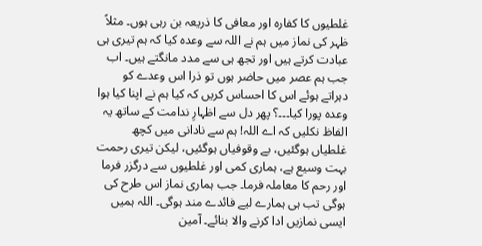غلطیوں کا کفارہ اور معافی کا ذریعہ بن رہی ہوں۔ مثلاً ظہر کی نماز میں ہم نے اللہ سے وعدہ کیا کہ ہم تیری ہی عبادت کرتے ہیں اور تجھ ہی سے مدد مانگتے ہیں۔ اب جب ہم عصر میں حاضر ہوں تو ذرا اس وعدے کو دہراتے ہوئے اس کا احساس کریں کہ کیا ہم نے اپنا کیا ہوا وعدہ پورا کیا۔۔۔؟ پھر دل سے اظہارِ ندامت کے ساتھ یہ الفاظ نکلیں کہ اے اللہ! ہم سے نادانی میں کچھ غلطیاں ہوگئیں، بے وقوفیاں ہوگئیں، لیکن تیری رحمت بہت وسیع ہے، ہماری کمی اور غلطیوں سے درگزر فرما اور رحم کا معاملہ فرما۔ جب ہماری نماز اس طرح کی ہوگی تب ہی ہمارے لیے فائدے مند ہوگی۔ اللہ ہمیں ایسی نمازیں ادا کرنے والا بنائے۔ آمین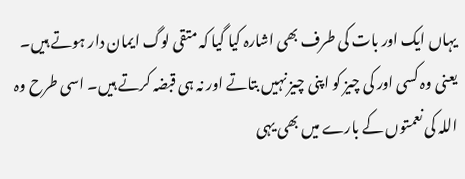یہاں ایک اور بات کی طرف بھی اشارہ کیا گیا کہ متقی لوگ ایمان دار ہوتے ہیں۔ یعنی وہ کسی اور کی چیز کو اپنی چیز نہیں بتاتے اور نہ ہی قبضہ کرتے ہیں۔ اسی طرح وہ اللہ کی نعمتوں کے بارے میں بھی یہی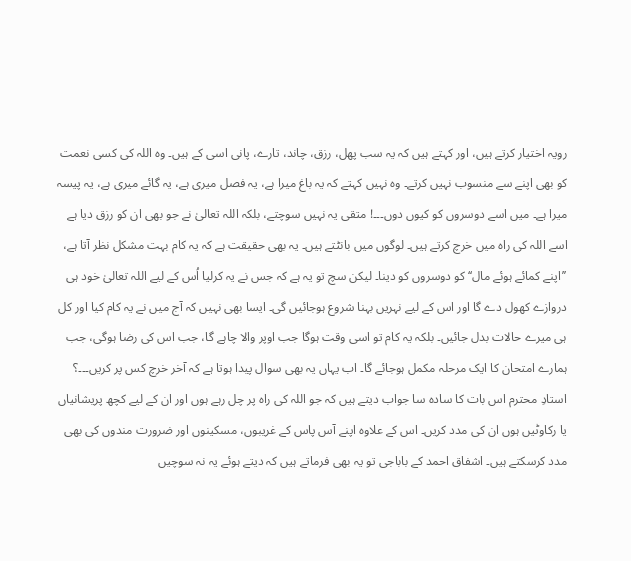رویہ اختیار کرتے ہیں، اور کہتے ہیں کہ یہ سب پھل، رزق، چاند، تارے، پانی اسی کے ہیں۔ وہ اللہ کی کسی نعمت کو بھی اپنے سے منسوب نہیں کرتے۔ وہ نہیں کہتے کہ یہ باغ میرا ہے، یہ فصل میری ہے، یہ گائے میری ہے، یہ پیسہ میرا ہے۔ میں اسے دوسروں کو کیوں دوں۔۔۔! متقی یہ نہیں سوچتے، بلکہ اللہ تعالیٰ نے جو بھی ان کو رزق دیا ہے اسے اللہ کی راہ میں خرچ کرتے ہیں۔ لوگوں میں بانٹتے ہیں۔ یہ بھی حقیقت ہے کہ یہ کام بہت مشکل نظر آتا ہے، ’’اپنے کمائے ہوئے مال‘‘ کو دوسروں کو دینا۔ لیکن سچ تو یہ ہے کہ جس نے یہ کرلیا اُس کے لیے اللہ تعالیٰ خود ہی دروازے کھول دے گا اور اس کے لیے نہریں بہنا شروع ہوجائیں گی۔ ایسا بھی نہیں کہ آج میں نے یہ کام کیا اور کل ہی میرے حالات بدل جائیں۔ بلکہ یہ کام تو اسی وقت ہوگا جب اوپر والا چاہے گا، جب اس کی رضا ہوگی، جب ہمارے امتحان کا ایک مرحلہ مکمل ہوجائے گا۔ اب یہاں یہ بھی سوال پیدا ہوتا ہے کہ آخر خرچ کس پر کریں۔۔۔؟ استادِ محترم اس بات کا سادہ سا جواب دیتے ہیں کہ جو اللہ کی راہ پر چل رہے ہوں اور ان کے لیے کچھ پریشانیاں یا رکاوٹیں ہوں ان کی مدد کریں۔ اس کے علاوہ اپنے آس پاس کے غریبوں، مسکینوں اور ضرورت مندوں کی بھی مدد کرسکتے ہیں۔ اشفاق احمد کے باباجی تو یہ بھی فرماتے ہیں کہ دیتے ہوئے یہ نہ سوچیں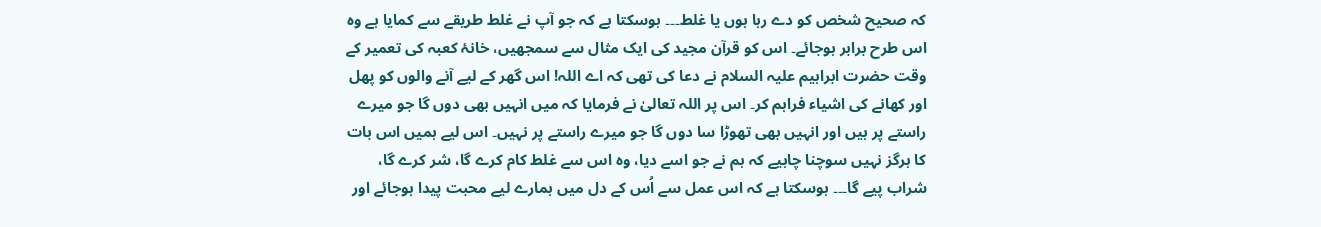کہ صحیح شخص کو دے رہا ہوں یا غلط۔۔۔ ہوسکتا ہے کہ جو آپ نے غلط طریقے سے کمایا ہے وہ اس طرح برابر ہوجائے۔ اس کو قرآن مجید کی ایک مثال سے سمجھیں، خانۂ کعبہ کی تعمیر کے وقت حضرت ابراہیم علیہ السلام نے دعا کی تھی کہ اے اللہ! اس گھر کے لیے آنے والوں کو پھل اور کھانے کی اشیاء فراہم کر۔ اس پر اللہ تعالیٰ نے فرمایا کہ میں انہیں بھی دوں گا جو میرے راستے پر ہیں اور انہیں بھی تھوڑا سا دوں گا جو میرے راستے پر نہیں۔ اس لیے ہمیں اس بات کا ہرگز نہیں سوچنا چاہیے کہ ہم نے جو اسے دیا، وہ اس سے غلط کام کرے گا، شر کرے گا، شراب پیے گا۔۔۔ ہوسکتا ہے کہ اس عمل سے اُس کے دل میں ہمارے لیے محبت پیدا ہوجائے اور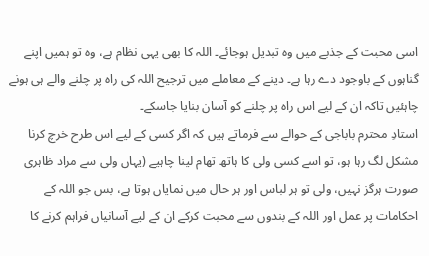اسی محبت کے جذبے میں وہ تبدیل ہوجائے۔ اللہ کا بھی یہی نظام ہے، وہ تو ہمیں اپنے گناہوں کے باوجود دے رہا ہے۔ دینے کے معاملے میں ترجیح اللہ کی راہ پر چلنے والے ہی ہونے چاہئیں تاکہ ان کے لیے اس راہ پر چلنے کو آسان بنایا جاسکے۔
استادِ محترم باباجی کے حوالے سے فرماتے ہیں کہ اگر کسی کے لیے اس طرح خرچ کرنا مشکل لگ رہا ہو، تو اسے کسی ولی کا ہاتھ تھام لینا چاہیے (یہاں ولی سے مراد ظاہری صورت ہرگز نہیں، ولی تو ہر لباس اور ہر حال میں نمایاں ہوتا ہے، بس جو اللہ کے احکامات پر عمل اور اللہ کے بندوں سے محبت کرکے ان کے لیے آسانیاں فراہم کرنے کا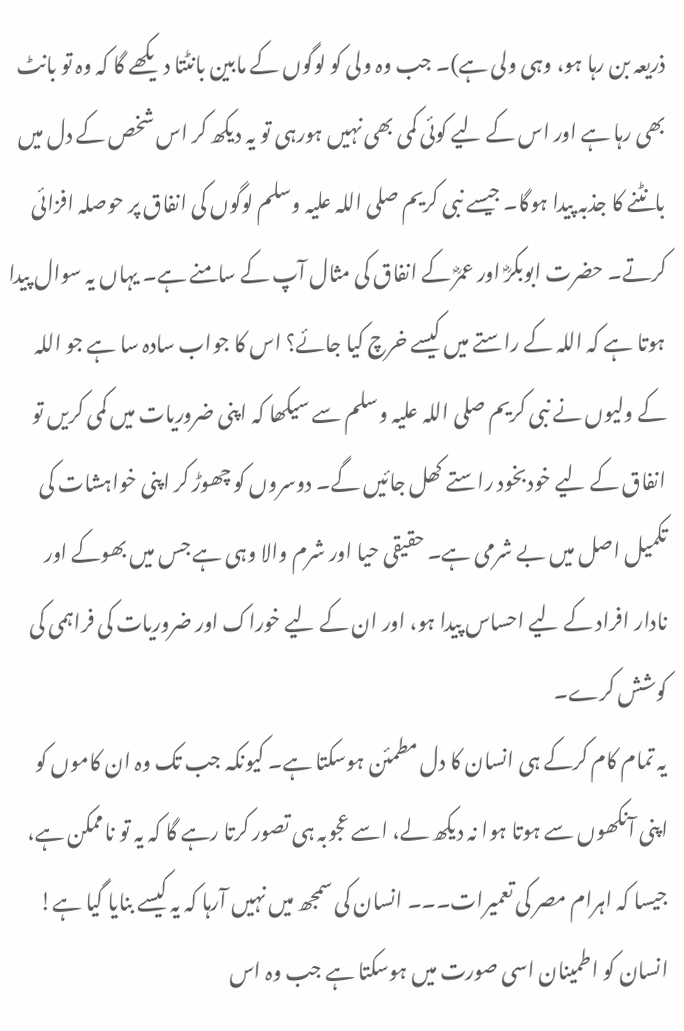ذریعہ بن رہا ہو، وہی ولی ہے)۔ جب وہ ولی کو لوگوں کے مابین بانٹتا دیکھے گا کہ وہ تو بانٹ بھی رہا ہے اور اس کے لیے کوئی کمی بھی نہیں ہورہی تو یہ دیکھ کر اس شخص کے دل میں بانٹنے کا جذبہ پیدا ہوگا۔ جیسے نبی کریم صلی اللہ علیہ وسلم لوگوں کی انفاق پر حوصلہ افزائی کرتے۔ حضرت ابوبکرؓ اور عمرؓ کے انفاق کی مثال آپ کے سامنے ہے۔ یہاں یہ سوال پیدا ہوتا ہے کہ اللہ کے راستے میں کیسے خرچ کیا جائے؟ اس کا جواب سادہ سا ہے جو اللہ کے ولیوں نے نبی کریم صلی اللہ علیہ وسلم سے سیکھا کہ اپنی ضروریات میں کمی کریں تو انفاق کے لیے خودبخود راستے کھل جائیں گے۔ دوسروں کو چھوڑ کر اپنی خواہشات کی تکمیل اصل میں بے شرمی ہے۔ حقیقی حیا اور شرم والا وہی ہے جس میں بھوکے اور نادار افراد کے لیے احساس پیدا ہو، اور ان کے لیے خوراک اور ضروریات کی فراہمی کی کوشش کرے۔
یہ تمام کام کرکے ہی انسان کا دل مطمئن ہوسکتا ہے۔ کیونکہ جب تک وہ ان کاموں کو اپنی آنکھوں سے ہوتا ہوا نہ دیکھ لے، اسے عجوبہ ہی تصور کرتا رہے گا کہ یہ تو ناممکن ہے، جیسا کہ اہرام مصر کی تعمیرات۔۔۔ انسان کی سمجھ میں نہیں آرہا کہ یہ کیسے بنایا گیا ہے! انسان کو اطمینان اسی صورت میں ہوسکتا ہے جب وہ اس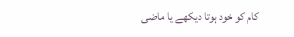کام کو خود ہوتا دیکھے یا ماضی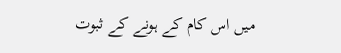میں اس کام کے ہونے کے ثبوت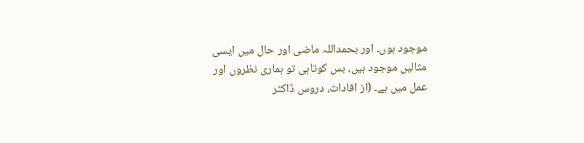موجود ہوں۔ اور بحمداللہ ماضی اور حال میں ایسی مثالیں موجود ہیں، بس کوتاہی تو ہماری نظروں اور عمل میں ہے۔ (از افادات، دروس ڈاکٹر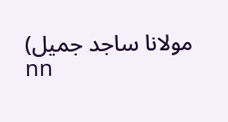مولانا ساجد جمیل)
nn